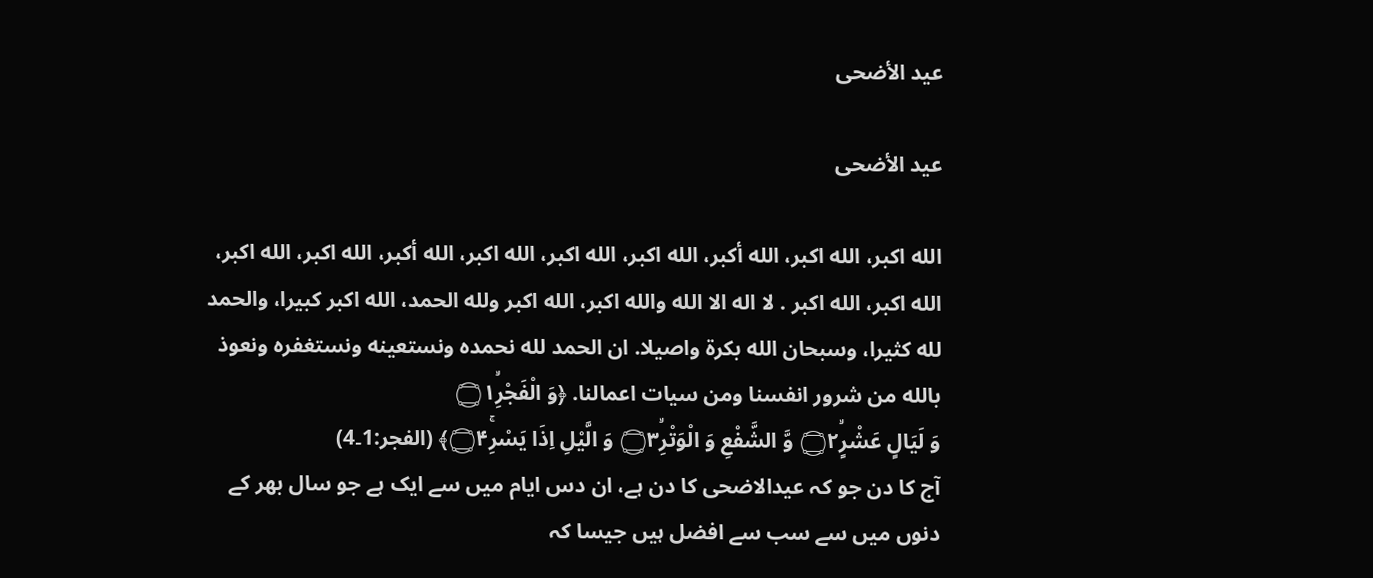عيد الأضحى

عيد الأضحى

الله اكبر، الله اكبر، الله أكبر، الله اکبر، الله اكبر، الله اكبر، الله أكبر، الله اكبر، الله اکبر، الله اكبر، الله اكبر . لا اله الا الله والله اكبر، الله اكبر ولله الحمد، الله اكبر كبيرا، والحمد لله كثيرا، وسبحان الله بكرة واصيلا. ان الحمد لله نحمده ونستعينه ونستغفره ونعوذ بالله من شرور انفسنا ومن سيات اعمالنا. ﴿وَ الْفَجْرِۙ۝۱
وَ لَیَالٍ عَشْرٍۙ۝۲ وَّ الشَّفْعِ وَ الْوَتْرِۙ۝۳ وَ الَّیْلِ اِذَا یَسْرِۚ۝۴﴾ (الفجر:1۔4)
آج کا دن جو کہ عیدالاضحی کا دن ہے، ان دس ایام میں سے ایک ہے جو سال بھر کے دنوں میں سے سب سے افضل ہیں جیسا کہ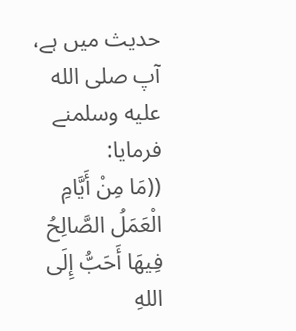حدیث میں ہے، آپ صلى الله عليه وسلمنے فرمایا:
((مَا مِنْ أَيَّامِ الْعَمَلُ الصَّالِحُ فِيهَا أَحَبُّ إِلَى اللهِ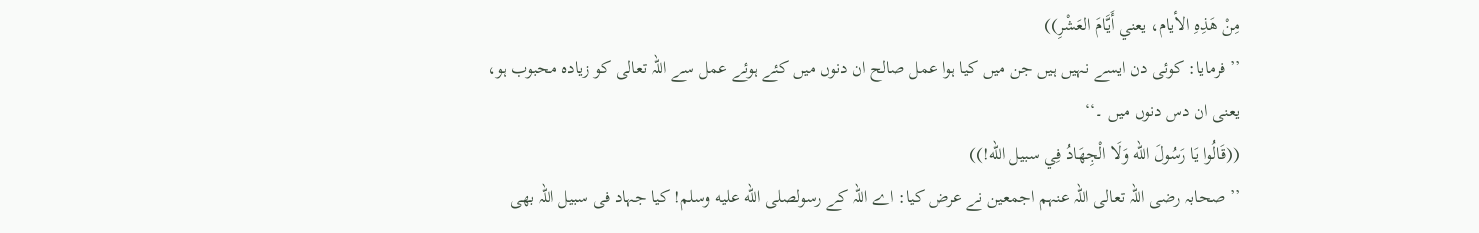مِنْ هَذِهِ الأيام، يعني أَيَّامَ العَشْرِ))
’’ فرمایا: کوئی دن ایسے نہیں ہیں جن میں کیا ہوا عمل صالح ان دنوں میں کئے ہوئے عمل سے اللہ تعالی کو زیادہ محبوب ہو، یعنی ان دس دنوں میں ۔‘‘
((قَالُوا يَا رَسُولَ الله وَلَا الْجِهَادُ فِي سبيل الله!))
’’صحابہ رضی اللہ تعالی اللہ عنہم اجمعین نے عرض کیا: اے اللہ کے رسولصلى الله عليه وسلم! کیا جہاد فی سبیل اللہ بھی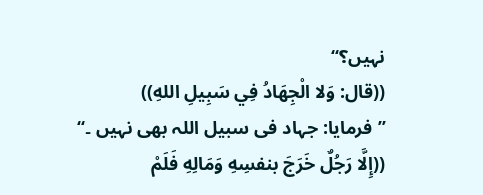نہیں؟‘‘
((قال: وَلا الْجِهَادُ فِي سَبِيلِ اللهِ))
’’فرمایا: جہاد فی سبیل اللہ بھی نہیں ۔‘‘
((إِلَّا رَجُلٌ خَرَجَ بنفسِهِ وَمَالِهِ فَلَمْ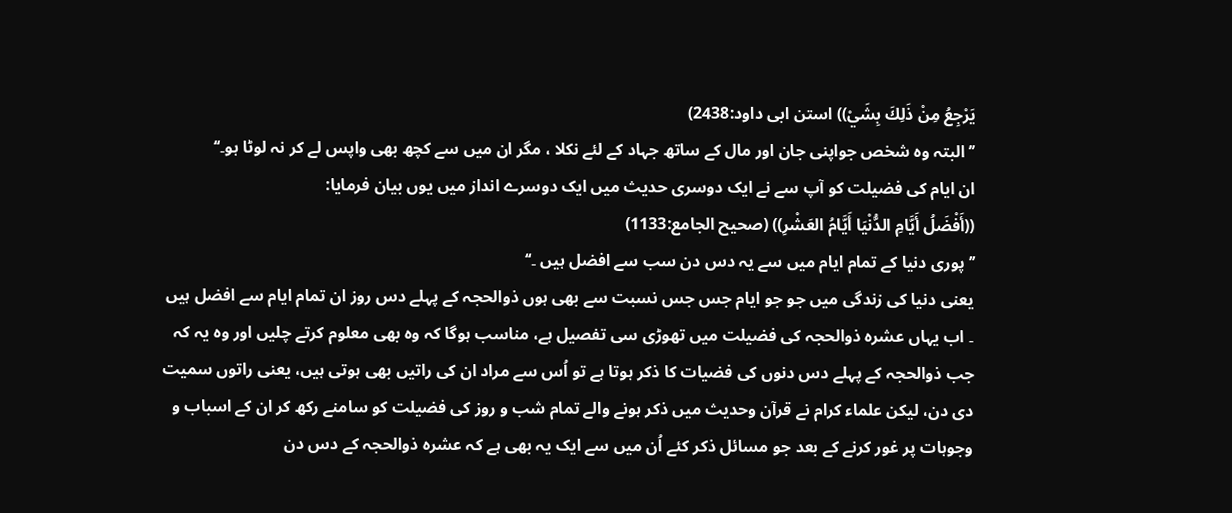يَرْجِعُ مِنْ ذَلِكَ بِشَيْ)) استن ابی داود:2438)
’’البتہ وہ شخص جواپنی جان اور مال کے ساتھ جہاد کے لئے نکلا ، مگر ان میں سے کچھ بھی واپس لے کر نہ لوٹا ہو۔‘‘
ان ایام کی فضیلت کو آپ سے نے ایک دوسری حدیث میں ایک دوسرے انداز میں یوں بیان فرمایا:
((أَفْضَلُ أَيَّامِ الدُّنْيَا أَيَّامُ العَشْرِ)) (صحيح الجامع:1133)
’’پوری دنیا کے تمام ایام میں سے یہ دس دن سب سے افضل ہیں ۔‘‘
یعنی دنیا کی زندگی میں جو جو ایام جس جس نسبت سے بھی ہوں ذوالحجہ کے پہلے دس روز ان تمام ایام سے افضل ہیں ۔ اب یہاں عشرہ ذوالحجہ کی فضیلت میں تھوڑی سی تفصیل ہے، مناسب ہوگا کہ وہ بھی معلوم کرتے چلیں اور وہ یہ کہ جب ذوالحجہ کے پہلے دس دنوں کی فضیات کا ذکر ہوتا ہے تو اُس سے مراد ان کی راتیں بھی ہوتی ہیں، یعنی راتوں سمیت دی دن، لیکن علماء کرام نے قرآن وحدیث میں ذکر ہونے والے تمام شب و روز کی فضیلت کو سامنے رکھ کر ان کے اسباب و وجوہات پر غور کرنے کے بعد جو مسائل ذکر کئے اُن میں سے ایک یہ بھی ہے کہ عشرہ ذوالحجہ کے دس دن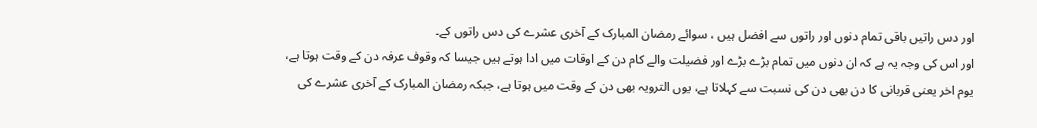اور دس راتیں باقی تمام دنوں اور راتوں سے افضل ہیں ، سوائے رمضان المبارک کے آخری عشرے کی دس راتوں کے۔
اور اس کی وجہ یہ ہے کہ ان دنوں میں تمام بڑے بڑے اور فضیلت والے کام دن کے اوقات میں ادا ہوتے ہیں جیسا کہ وقوف عرفہ دن کے وقت ہوتا ہے، یوم اخر یعنی قربانی کا دن بھی دن کی نسبت سے کہلاتا ہے، یوں الترویہ بھی دن کے وقت میں ہوتا ہے، جبکہ رمضان المبارک کے آخری عشرے کی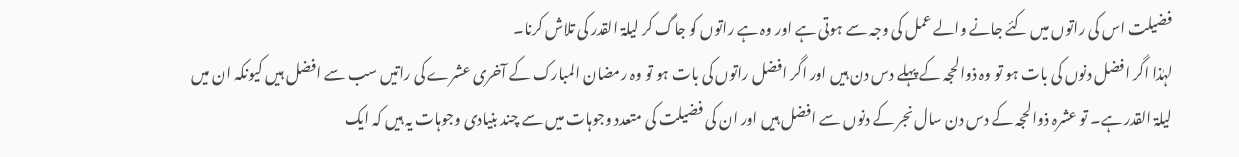فضیلت اس کی راتوں میں کئے جانے والے عمل کی وجہ سے ہوتی ہے اور وہ ہے راتوں کو جاگ کر لیلۃ القدر کی تلاش کرنا۔
لہٰذا اگر افضل دنوں کی بات ہو تو وہ ذوالحجہ کے پہلے دس دن ہیں اور اگر افضل راتوں کی بات ہو تو وہ رمضان المبارک کے آخری عشرے کی راتیں سب سے افضل ہیں کیونکہ ان میں لیلۃ القدر ہے۔ تو عشرہ ذوالحجہ کے دس دن سال نجر کے دنوں سے افضل ہیں اور ان کی فضیلت کی متعدد وجوہات میں سے چند بنیادی وجوہات یہ ہیں کہ ایک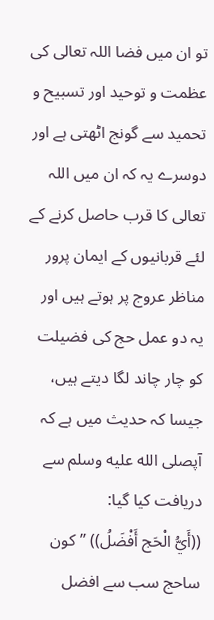تو ان میں فضا اللہ تعالی کی عظمت و توحید اور تسبیح و تحمید سے گونج اٹھتی ہے اور دوسرے یہ کہ ان میں اللہ تعالی کا قرب حاصل کرنے کے لئے قربانیوں کے ایمان پرور مناظر عروج پر ہوتے ہیں اور یہ دو عمل حج کی فضیلت کو چار چاند لگا دیتے ہیں، جیسا کہ حدیث میں ہے کہ آپصلى الله عليه وسلم سے دریافت کیا گیا:
((أَيُّ الْحَج أَفْضَلُ)) ’’کون ساحج سب سے افضل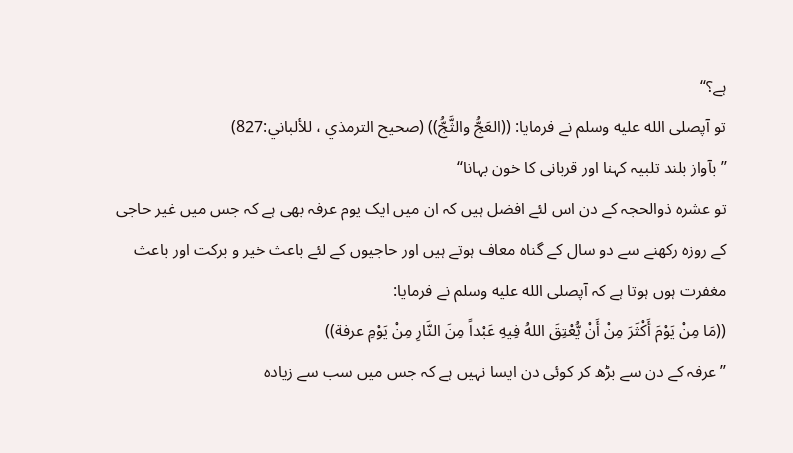ہے؟‘‘
تو آپصلى الله عليه وسلم نے فرمایا: ((العَجُّ والثَّجُّ)) (صحيح الترمذي ، للألباني:827)
’’بآواز بلند تلبیہ کہنا اور قربانی کا خون بہانا‘‘
تو عشرہ ذوالحجہ کے دن اس لئے افضل ہیں کہ ان میں ایک یوم عرفہ بھی ہے کہ جس میں غیر حاجی کے روزہ رکھنے سے دو سال کے گناہ معاف ہوتے ہیں اور حاجیوں کے لئے باعث خیر و برکت اور باعث مغفرت ہوں ہوتا ہے کہ آپصلى الله عليه وسلم نے فرمایا:
((مَا مِنْ يَوْمَ أَكْثَرَ مِنْ أَنْ يُّعْتِقَ اللهُ فِيهِ عَبْداً مِنَ النَّارِ مِنْ يَوْمِ عرفة))
’’ عرفہ کے دن سے بڑھ کر کوئی دن ایسا نہیں ہے کہ جس میں سب سے زیادہ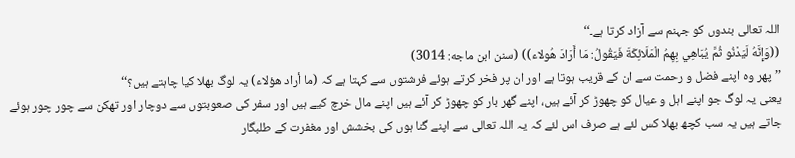اللہ تعالی بندوں کو جہنم سے آزاد کرتا ہے۔‘‘
((وَإِنَّهُ لَيَدْنُو ثُمَّ يُبَاهِي بِهِمُ الْمَلَائِكَةَ فَيَقُولُ: مَا أَرَادَ هُولاء)) (سنن ابن ماجه: 3014)
’’ پھر وہ اپنے فضل و رحمت سے ان کے قریب ہوتا ہے اور ان پر فخر کرتے ہوئے فرشتوں سے کہتا ہے کہ (ما أراد هؤلاء) یہ لوگ بھلا کیا چاہتے ہیں؟‘‘
یعنی یہ لوگ جو اپنے اہل و عیال کو چھوڑ کر آئے ہیں، اپنے گھر بار کو چھوڑ کر آئے ہیں اپنے مال خرچ کیے ہیں اور سفر کی صعوبتوں سے دوچار اور تھکن سے چور چور ہوئے جاتے ہیں یہ سب کچھ بھلا کس لئے ہے صرف اس لئے کہ یہ اللہ تعالی سے اپنے گنا ہوں کی بخشش اور مغفرت کے طلبگار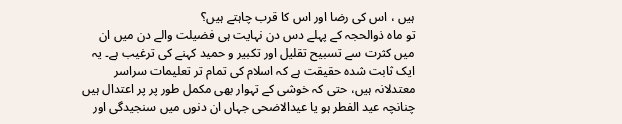ہیں ، اس کی رضا اور اس کا قرب چاہتے ہیں؟
تو ماہ ذوالحجہ کے پہلے دس دن نہایت ہی فضیلت والے دن میں ان میں کثرت سے تسبیح تقلیل اور تکبیر و حمید کہنے کی ترغیب ہے۔ یہ ایک ثابت شدہ حقیقت ہے کہ اسلام کی تمام تر تعلیمات سراسر معتدلانہ ہیں، حتی کہ خوشی کے تہوار بھی مکمل طور پر پر اعتدال ہیں چنانچہ عید الفطر ہو یا عیدالاضحی جہاں ان دنوں میں سنجیدگی اور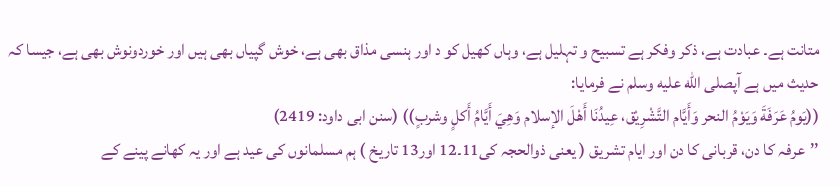متانت ہے۔ عبادت ہے، ذکر وفکر ہے تسبیح و تہلیل ہے، وہاں کھیل کو د اور ہنسی مذاق بھی ہے، خوش گپیاں بھی ہیں اور خوردونوش بھی ہے، جیسا کہ حدیث میں ہے آپصلى الله عليه وسلم نے فرمایا:
((يَومُ عَرَفَةَ وَيَوْمُ النحر وَأَيَّام التَّشْرِيْق، عِيدُنَا أَهْلَ الإسلام وَهِيَ أَيَّامُ أَكلٍ وشربٍ)) (سنن ابی داود: 2419)
’’عرفہ کا دن، قربانی کا دن اور ایام تشریق ( یعنی ذوالحجہ کی11۔12 اور13 تاریخ ) ہم مسلمانوں کی عید ہے اور یہ کھانے پینے کے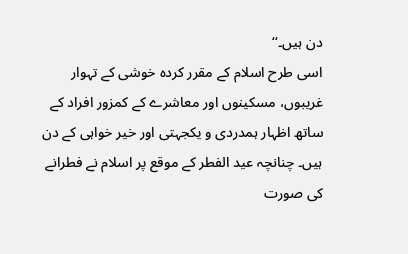دن ہیں۔‘‘
اسی طرح اسلام کے مقرر کردہ خوشی کے تہوار غریبوں، مسکینوں اور معاشرے کے کمزور افراد کے ساتھ اظہار ہمدردی و یکجہتی اور خیر خواہی کے دن ہیں۔ چنانچہ عید الفطر کے موقع پر اسلام نے فطرانے کی صورت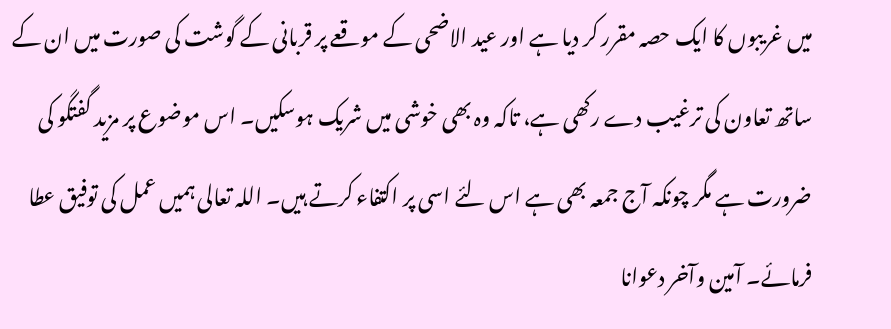میں غریبوں کا ایک حصہ مقرر کر دیا ہے اور عید الاضحی کے موقعے پر قربانی کے گوشت کی صورت میں ان کے ساتھ تعاون کی ترغیب دے رکھی ہے، تاکہ وہ بھی خوشی میں شریک ہوسکیں۔ اس موضوع پر مزید گفتگو کی ضرورت ہے مگر چونکہ آج جمعہ بھی ہے اس لئے اسی پر اکتفاء کرتے ہیں۔ اللہ تعالی ہمیں عمل کی توفیق عطا فرمائے۔ آمین وآخر دعوانا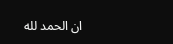ان الحمد لله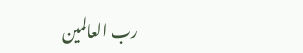رب العالمين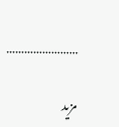……………………

مزید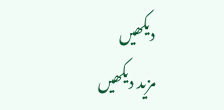دیکھیں
مزید دیکھیں